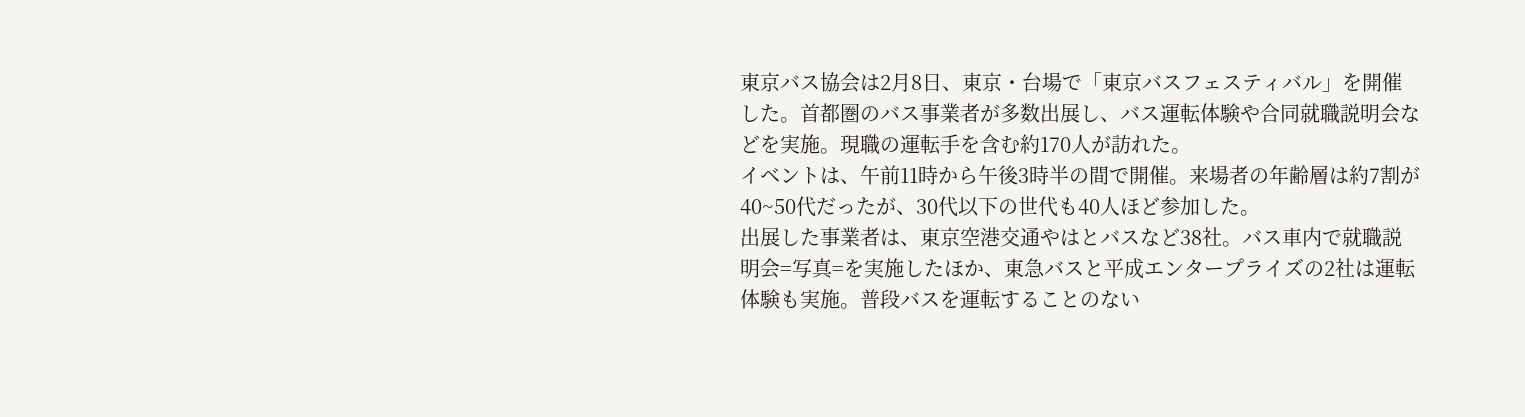東京バス協会は2月8日、東京・台場で「東京バスフェスティバル」を開催した。首都圏のバス事業者が多数出展し、バス運転体験や合同就職説明会などを実施。現職の運転手を含む約170人が訪れた。
イベントは、午前11時から午後3時半の間で開催。来場者の年齢層は約7割が40~50代だったが、30代以下の世代も40人ほど参加した。
出展した事業者は、東京空港交通やはとバスなど38社。バス車内で就職説明会=写真=を実施したほか、東急バスと平成エンタープライズの2社は運転体験も実施。普段バスを運転することのない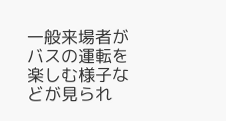一般来場者がバスの運転を楽しむ様子などが見られ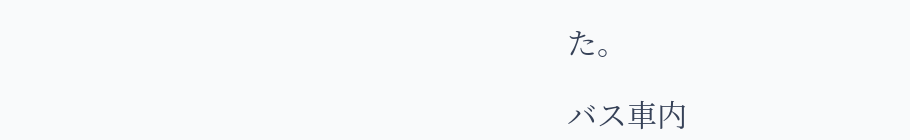た。

バス車内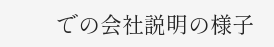での会社説明の様子